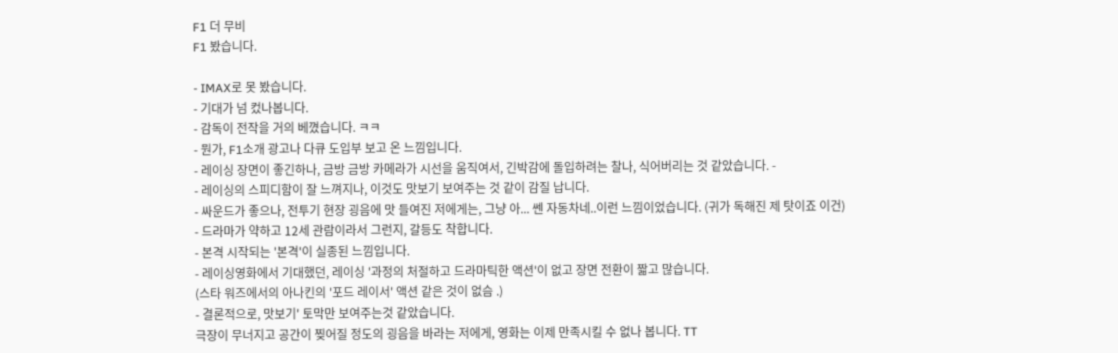F1 더 무비
F1 봤습니다.

- IMAX로 못 봤습니다.
- 기대가 넘 컸나봅니다.
- 감독이 전작을 거의 베꼈습니다. ㅋㅋ
- 뭔가, F1소개 광고나 다큐 도입부 보고 온 느낌입니다.
- 레이싱 장면이 좋긴하나, 금방 금방 카메라가 시선을 움직여서, 긴박감에 돌입하려는 찰나, 식어버리는 것 같았습니다. -
- 레이싱의 스피디함이 잘 느껴지나, 이것도 맛보기 보여주는 것 같이 감질 납니다.
- 싸운드가 좋으나, 전투기 현장 굉음에 맛 들여진 저에게는, 그냥 아... 쎈 자동차네..이런 느낌이었습니다. (귀가 독해진 제 탓이죠 이건)
- 드라마가 약하고 12세 관람이라서 그런지, 갈등도 착합니다.
- 본격 시작되는 '본격'이 실종된 느낌입니다.
- 레이싱영화에서 기대했던, 레이싱 '과정의 처절하고 드라마틱한 액션'이 없고 장면 전환이 짧고 많습니다.
(스타 워즈에서의 아나킨의 '포드 레이서' 액션 같은 것이 없슴 .)
- 결론적으로, 맛보기' 토막만 보여주는것 같았습니다.
극장이 무너지고 공간이 찢어질 정도의 굉음을 바라는 저에게, 영화는 이제 만족시킬 수 없나 봅니다. TT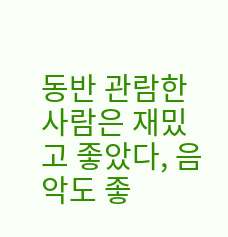동반 관람한 사람은 재밌고 좋았다, 음악도 좋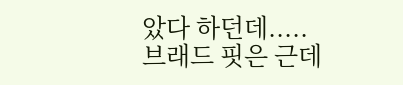았다 하던데.....
브래드 핏은 근데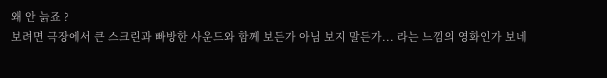왜 안 늙죠 ?
보려면 극장에서 큰 스크린과 빠방한 사운드와 함께 보든가 아님 보지 말든가... 라는 느낌의 영화인가 보네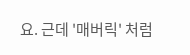요. 근데 '매버릭' 처럼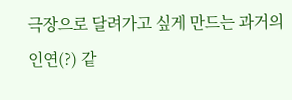극장으로 달려가고 싶게 만드는 과거의 인연(?) 같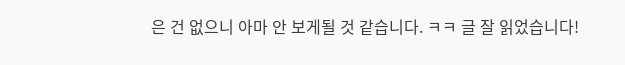은 건 없으니 아마 안 보게될 것 같습니다. ㅋㅋ 글 잘 읽었습니다!